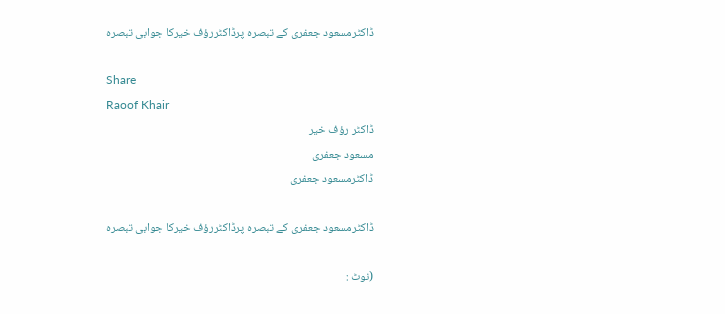ڈاکٹرمسعود جعفری کے تبصرہ پرڈاکٹررؤف خیرکا جوابی تبصرہ

Share
Raoof Khair
ڈاکٹر رؤف خیر
مسعود جعفری
ڈاکٹرمسعود جعفری

ڈاکٹرمسعود جعفری کے تبصرہ پرڈاکٹررؤف خیرکا جوابی تبصرہ

(نوٹ :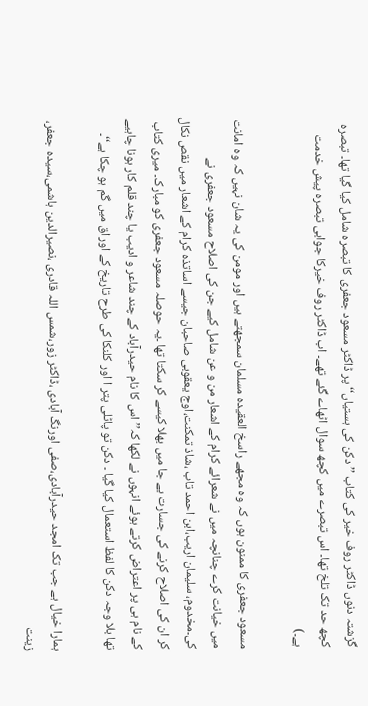گزشتہ دنوں ڈاکٹر روف خیر کی کتاب ’’دکن کی ہستیاں‘‘ پر ڈاکٹر مسعود جعفری کا تبصرہ شامل کیا گیا تھا۔ تبصرہ کچھ حد تک تلخ تھا۔ اس تبصرے میں کچھ سوال اٹھاے گئے تھے۔ اب ڈاکٹر روف خیرکا جوابی تبصرہ پیش خدمت ہے۔)

مسعود جعفری کا ممنون ہوں کہ وہ مجھے راسخ العقیدہ مسلمان سمجھتے ہیں اور مومن کی یہ شان نہیں کہ وہ امانت میں خیانت کرے چنانچہ میں نے شعرائے کرام کے اشعار من و عن شامل کیے جن کی اصلاح مسعود جعفری نے کی۔مخدوم، سلیمان اریب،ابن احمد تاب ،شاذ تمکنت،اوج یعقوبی صاحبان جیسے اساتذہ کرام کے اشعار میں نقص نکال کر ان کی اصلاح کرنے کی جسارت بے جا میں بھلا کیسے کر سکتا تھا ۔یہ حوصلہ مسعود جعفری کو مبارک۔ میری کتاب کے نام ہی پر اعتراض کرتے ہوئے انہوں نے لکھا کہ’’ اس کا نام حیدرآباد کے چند شاعر و ادیب یا چند قلم کار ہونا چاہیے تھا بلا وجہ دکن کا لفظ استعمال کیا گیا ۔ دکن تو پاٹلی پتر ا اور کلنکا کی طرح تاریخ کے اوراق میں گم ہو چکا ہے‘‘۔

ہمارا خیال ہے جب تک امجد حیدرآبادی،صفی اورنگ آبادی ،ڈاکٹر زور،شمس اللہ قادری ،نصیرالدین ہاشمی،سیدہ جعفر، زینت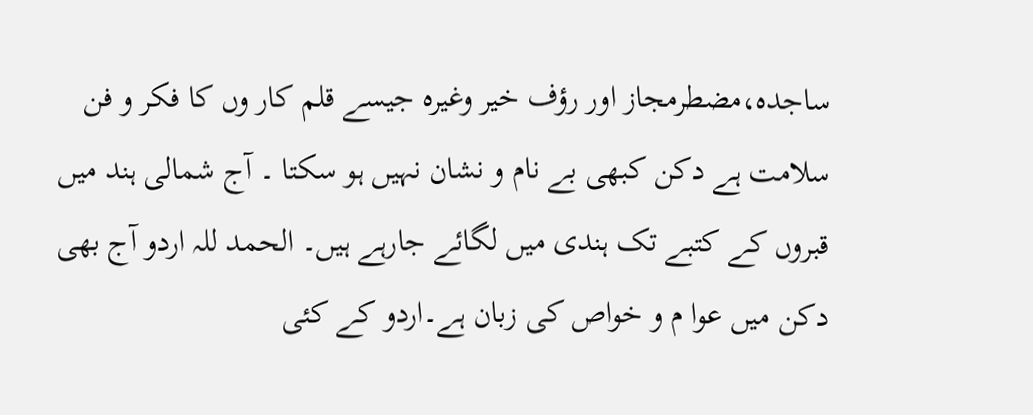ساجدہ،مضطرمجاز اور رؤف خیر وغیرہ جیسے قلم کار وں کا فکر و فن سلامت ہے دکن کبھی بے نام و نشان نہیں ہو سکتا ۔ آج شمالی ہند میں قبروں کے کتبے تک ہندی میں لگائے جارہے ہیں۔ الحمد للہ اردو آج بھی دکن میں عوا م و خواص کی زبان ہے۔اردو کے کئی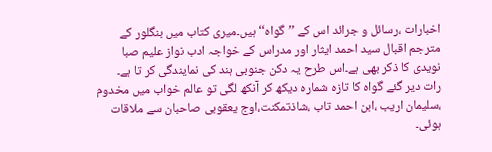اخبارات ،رسائل و جرائد اس کے ’’گواہ‘‘ ہیں۔میری کتاب میں بنگلور کے مترجم اقبال سید احمد ایثار اور مدراس کے خواجہ ادب نواز علیم صبا نویدی کا ذکر بھی ہے۔اس طرح یہ دکن جنوبی ہند کی نمایندگی کر تا ہے۔
رات دیر گئے گواہ کا تازہ شمارہ دیکھ کر آنکھ لگی تو عالم خواب میں مخدوم ،سلیمان اریب ،ابن احمد تاب ،شاذتمکنت،اوج یعقوبی صاحبان سے ملاقات ہوئی۔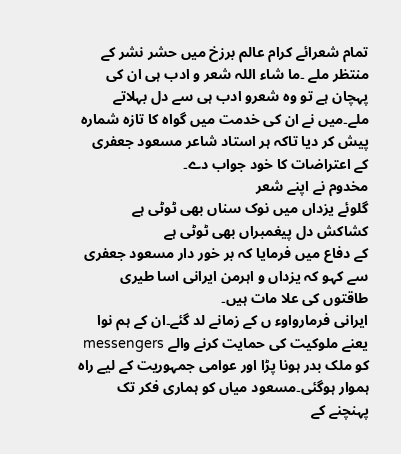تمام شعرائے کرام عالم برزخ میں حشر نشر کے منتظر ملے ۔ما شاء اللہ شعر و ادب ہی ان کی پہچان ہے تو وہ شعرو ادب ہی سے دل بہلاتے ملے۔میں نے ان کی خدمت میں گواہ کا تازہ شمارہ پیش کر دیا تاکہ ہر استاد شاعر مسعود جعفری کے اعتراضات کا خود جواب دے۔
مخدوم نے اپنے شعر
گلوئے یزداں میں نوک سناں بھی ٹوٹی ہے
کشاکش دل پیغمبراں بھی ٹوٹی ہے
کے دفاع میں فرمایا کہ بر خور دار مسعود جعفری سے کہو کہ یزداں و اہرمن ایرانی اسا طیری طاقتوں کی علا مات ہیں۔
ایرانی فرمارواوء ں کے زمانے لد گئے۔ان کے ہم نوا یعنے ملوکیت کی حمایت کرنے والے messengers کو ملک بدر ہونا پڑا اور عوامی جمہوریت کے لیے راہ ہموار ہوگئی۔مسعود میاں کو ہماری فکر تک پہنچنے کے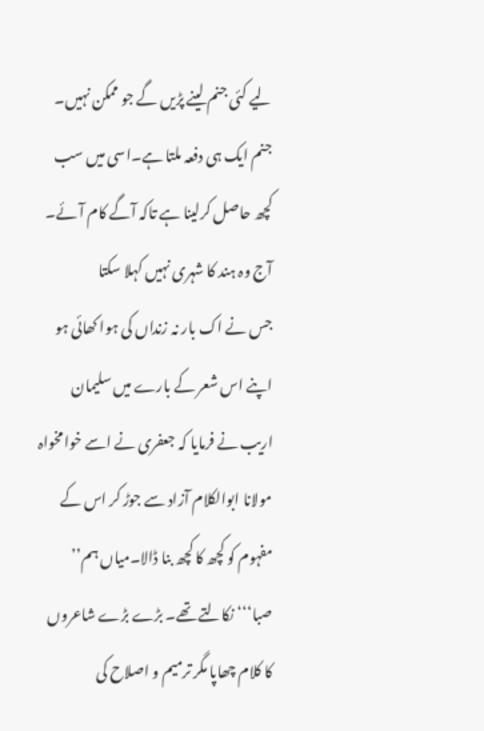لیے کئی جنم لینے پڑیں گے جو ممکن نہیں۔ جنم ایک ہی دفعہ ملتا ہے۔اسی میں سب کچھ حاصل کرلینا ہے تاکہ آگے کام آئے۔
آج وہ ہند کا شہری نہیں کہلا سکتا
جس نے اک بار نہ زنداں کی ہوا کھائی ہو
اپنے اس شعر کے بارے میں سلیمان اریب نے فرمایا کہ جعفری نے اسے خوامخواہ مولانا ابوالکلام آزاد سے جوڑ کر اس کے مفہوم کو کچھ کا کچھ بنا ڈالا۔میاں ہم’’ صبا‘‘‘ نکالتے تھے۔ بڑے بڑے شاعروں کا کلام چھاپا مگر ترمیم و اصلاح کی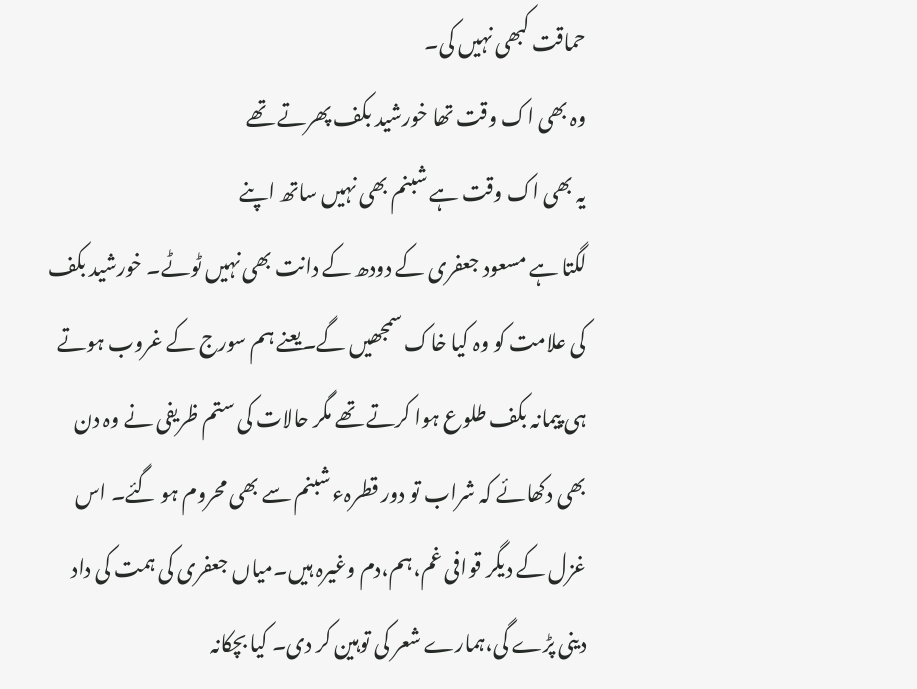حماقت کبھی نہیں کی۔
وہ بھی اک وقت تھا خورشید بکف پھرتے تھے
یہ بھی اک وقت ہے شبنم بھی نہیں ساتھ اپنے
لگتا ہے مسعود جعفری کے دودھ کے دانت بھی نہیں ٹوٹے۔ خورشید بکف کی علامت کو وہ کیا خاک سمجھیں گے۔یعنے ہم سورج کے غروب ہوتے ہی پیمانہ بکف طلوع ہوا کرتے تھے مگر حالات کی ستم ظریفی نے وہ دن بھی دکھائے کہ شراب تو دور قطرہء شبنم سے بھی محروم ہو گئے۔ اس غزل کے دیگر قوافی غم،ہم،دم وغیرہ ہیں۔میاں جعفری کی ہمت کی داد دینی پڑے گی،ہمارے شعر کی توہین کر دی۔ کیا بچکانہ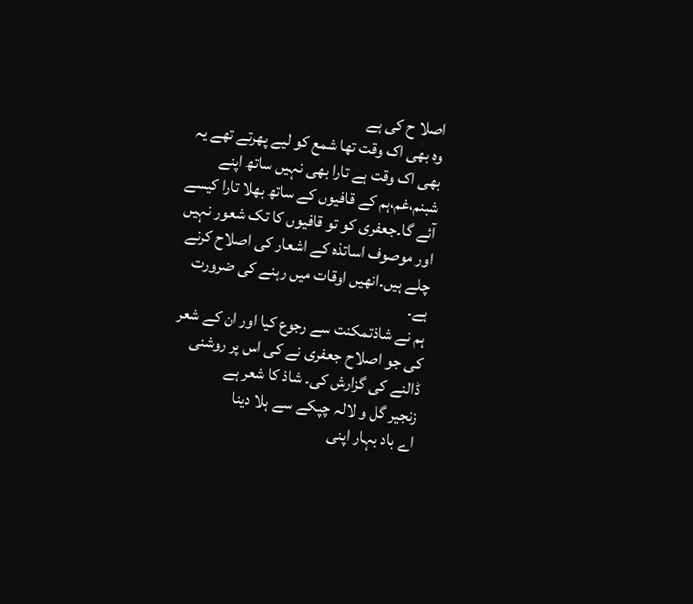اصلا ح کی ہے
وہ بھی اک وقت تھا شمع کو لیے پھرتے تھے یہ بھی اک وقت ہے تارا بھی نہیں ساتھ اپنے
شبنم،غم،ہم کے قافیوں کے ساتھ بھلا تارا کیسے آئے گا۔جعفری کو تو قافیوں کا تک شعور نہیں اور موصوف اساتذہ کے اشعار کی اصلاح کرنے چلے ہیں۔انھیں اوقات میں رہنے کی ضرورت ہے۔
ہم نے شاذتمکنت سے رجوع کیا اور ان کے شعر کی جو اصلاح جعفری نے کی اس پر روشنی ڈالنے کی گزارش کی۔ شاذ کا شعر ہے
زنجیر گل و لالہ چپکے سے ہلا دینا
اے باد بہار اپنی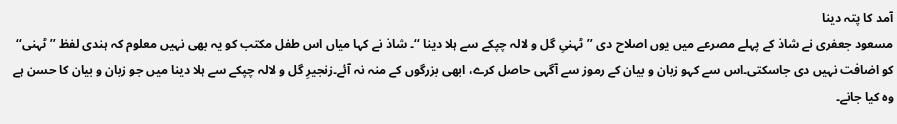آمد کا پتہ دینا
مسعود جعفری نے شاذ کے پہلے مصرعے میں یوں اصلاح دی ’’ٹہنیِ گل و لالہ چپکے سے ہلا دینا ‘‘۔ شاذ نے کہا میاں اس طفل مکتب کو یہ بھی نہیں معلوم کہ ہندی لفظ ’’ ٹہنی‘‘ کو اضافت نہیں دی جاسکتی۔اس سے کہو زبان و بیان کے رموز سے آگہی حاصل کرے، ابھی بزرگوں کے منہ نہ آئے۔زنجیرِ گل و لالہ چپکے سے ہلا دینا میں جو زبان و بیان کا حسن ہے وہ کیا جانے۔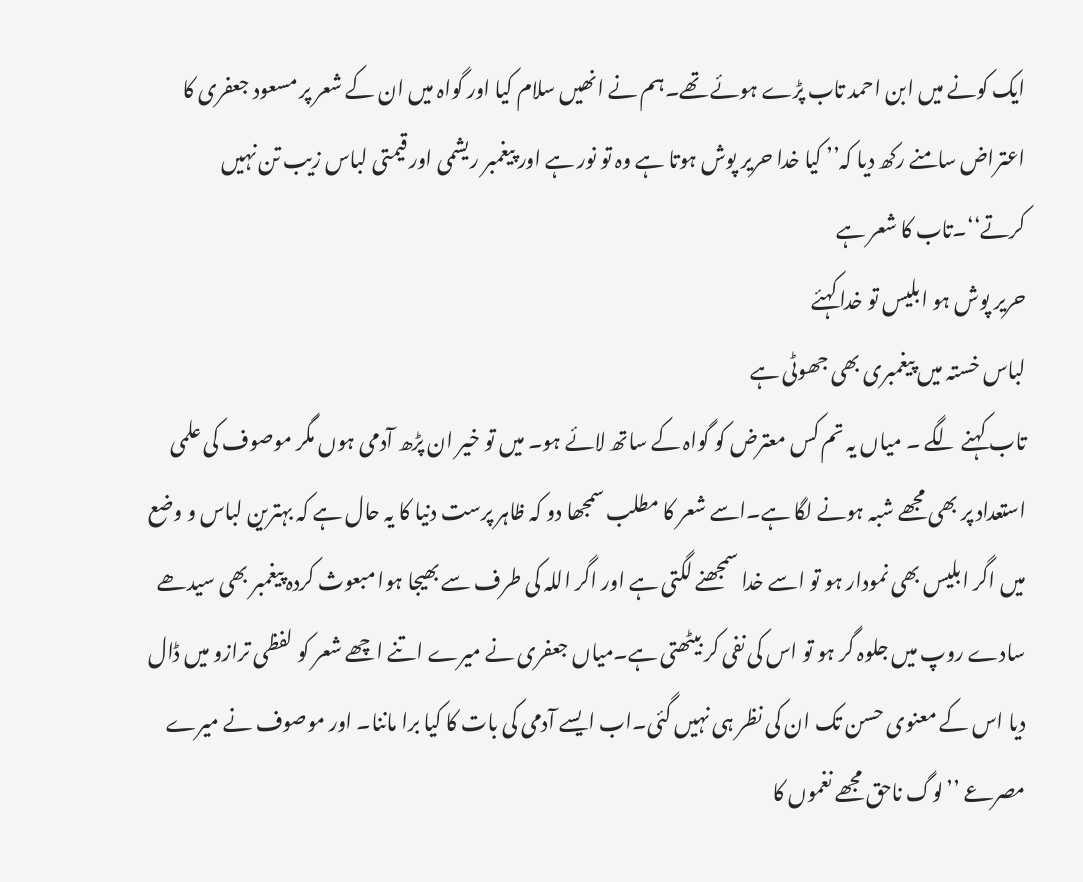ایک کونے میں ابن احمد تاب پڑے ہوئے تھے۔ہم نے انھیں سلام کیا اور گواہ میں ان کے شعر پر مسعود جعفری کا اعتراض سامنے رکھ دیا کہ’’ کیا خدا حریر پوش ہوتا ہے وہ تو نور ہے اور پیغمبر ریشمی اور قیمتی لباس زیب تن نہیں کرتے‘‘۔تاب کا شعر ہے
حریر پوش ہو ابلیس تو خدا کہئے
لباس خستہ میں پیغمبری بھی جھوٹی ہے
تاب کہنے لگے ۔ میاں یہ تم کس معترض کو گواہ کے ساتھ لائے ہو۔ میں تو خیر ان پڑھ آدمی ہوں مگر موصوف کی علمی استعداد پر بھی مجھے شبہ ہونے لگا ہے۔اسے شعر کا مطلب سمجھا دو کہ ظاہر پرست دنیا کا یہ حال ہے کہ بہترین لباس و وضع میں اگر ابلیس بھی نمودار ہو تو اسے خدا سمجھنے لگتی ہے اور اگر اللہ کی طرف سے بھیجا ہوا مبعوث کردہ پیغمبر بھی سیدھے سادے روپ میں جلوہ گر ہو تو اس کی نفی کر بیٹھتی ہے۔میاں جعفری نے میرے اتنے اچھے شعر کو لفظی ترازو میں ڈال دیا اس کے معنوی حسن تک ان کی نظر ہی نہیں گئی۔اب ایسے آدمی کی بات کا کیا برا ماننا۔ اور موصوف نے میرے مصرعے ’’لوگ ناحق مجھے نغموں کا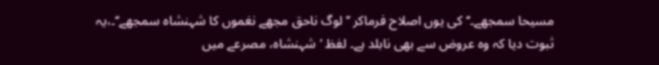مسیحا سمجھے۔‘‘ کی یوں اصلاح فرماکر ’’لوگ ناحق مجھے نغموں کا شہنشاہ سمجھے‘‘۔،یہ ثبوت دیا کہ وہ عروض سے بھی نابلد ہے۔ لفظ ’شہنشاہ، مصرعے میں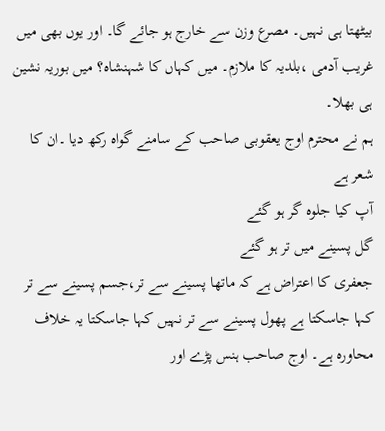بیٹھتا ہی نہیں۔ مصرع وزن سے خارج ہو جائے گا۔ اور یوں بھی میں غریب آدمی ،بلدیہ کا ملازم۔ میں کہاں کا شہنشاہ؟ میں بوریہ نشین ہی بھلا۔
ہم نے محترم اوج یعقوبی صاحب کے سامنے گواہ رکھ دیا ۔ان کا شعر ہے
آپ کیا جلوہ گر ہو گئے
گل پسینے میں تر ہو گئے
جعفری کا اعتراض ہے کہ ماتھا پسینے سے تر،جسم پسینے سے تر کہا جاسکتا ہے پھول پسینے سے تر نہیں کہا جاسکتا یہ خلاف محاورہ ہے۔ اوج صاحب ہنس پڑے اور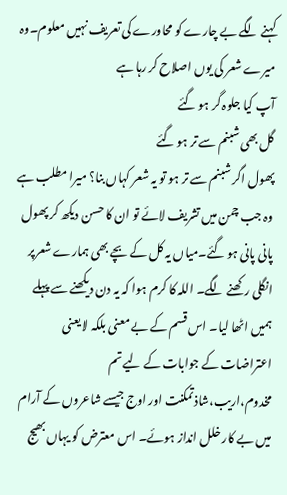کہنے لگے بے چارے کو محاورے کی تعریف نہیں معلوم۔وہ میرے شعر کی یوں اصلاح کر رہا ہے
آپ کیا جلوہ گر ہو گئے
گل بھی شبنم سے تر ہو گئے
پھول اگر شبنم سے تر ہو تو یہ شعر کہاں بنا؟ میرا مطلب ہے وہ جب چمن میں تشریف لائے تو ان کا حسن دیکھ کر پھول پانی پانی ہو گئے۔میاں یہ کل کے بچے بھی ہمارے شعرپر انگلی رکھنے لگے۔ اللہ کا کرم ہوا کہ یہ دن دیکھنے سے پہلے ہمیں اٹھا لیا۔ اس قسم کے بے معنی بلکہ لا یعنی اعتراضات کے جوابات کے لیے تم مخدوم،اریب،شاذتمکنت اور اوج جیسے شاعروں کے آرام میں بے کار خلل انداز ہوئے۔ اس معترض کو یہاں بھیج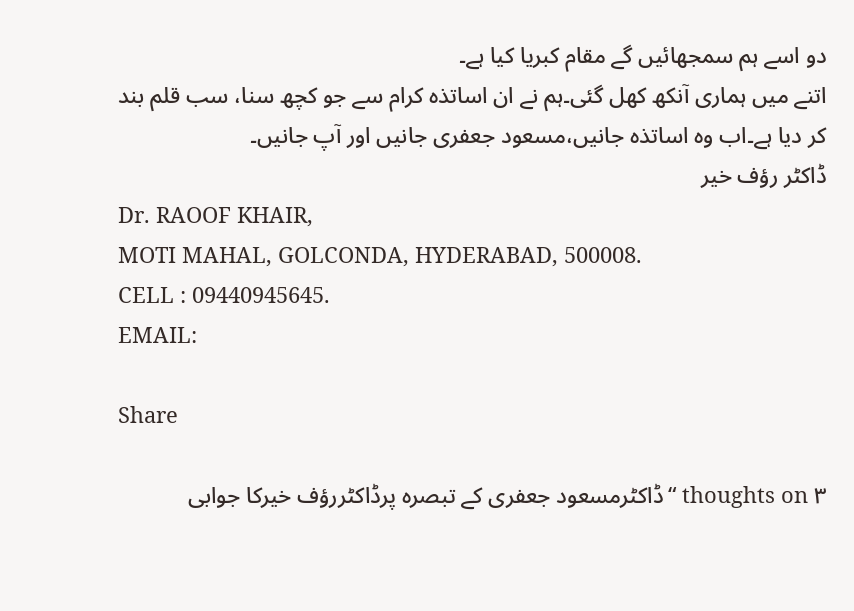دو اسے ہم سمجھائیں گے مقام کبریا کیا ہے۔
اتنے میں ہماری آنکھ کھل گئی۔ہم نے ان اساتذہ کرام سے جو کچھ سنا، سب قلم بند کر دیا ہے۔اب وہ اساتذہ جانیں،مسعود جعفری جانیں اور آپ جانیں۔
ڈاکٹر رؤف خیر
Dr. RAOOF KHAIR,
MOTI MAHAL, GOLCONDA, HYDERABAD, 500008.
CELL : 09440945645.
EMAIL:

Share

۳ thoughts on “ڈاکٹرمسعود جعفری کے تبصرہ پرڈاکٹررؤف خیرکا جوابی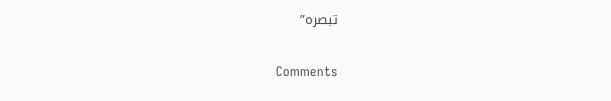تبصرہ”

Comments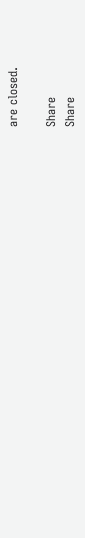are closed.

Share
Share